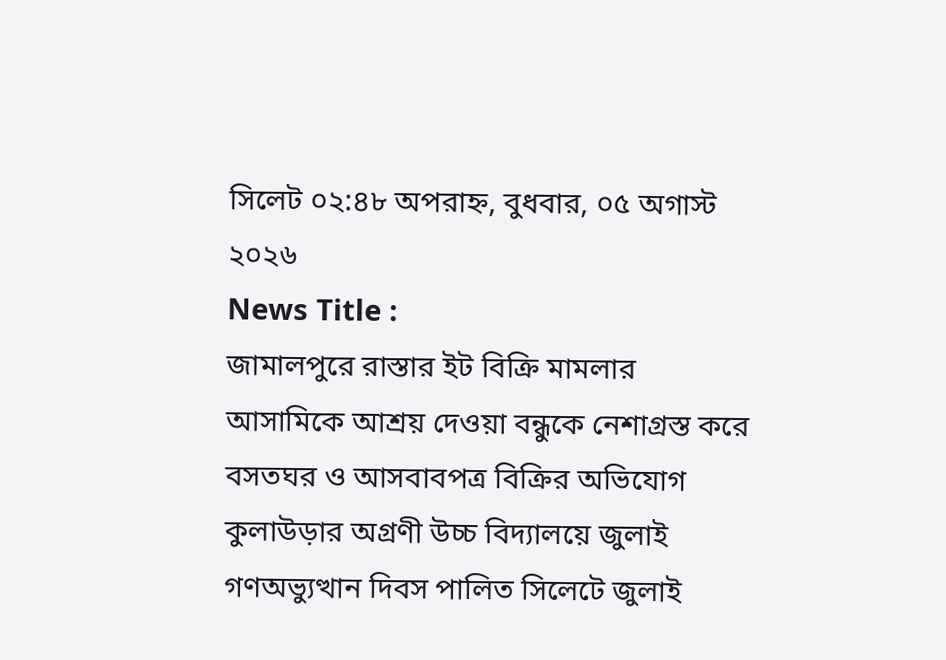সিলেট ০২:৪৮ অপরাহ্ন, বুধবার, ০৫ অগাস্ট ২০২৬
News Title :
জামালপুরে রাস্তার ইট বিক্রি মামলার আসামিকে আশ্রয় দেওয়া বন্ধুকে নেশাগ্রস্ত করে বসতঘর ও আসবাবপত্র বিক্রির অভিযোগ কুলাউড়ার অগ্রণী উচ্চ বিদ্যালয়ে জুলাই গণঅভ্যুত্থান দিবস পালিত সিলেটে জুলাই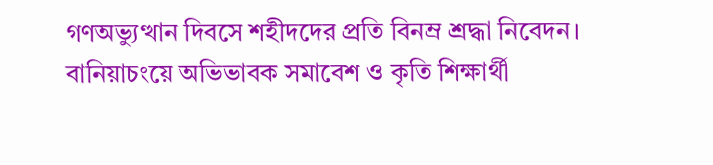গণঅভ্যুত্থান দিবসে শহীদদের প্রতি বিনম্র শ্রদ্ধা নিবেদন। বানিয়াচংয়ে অভিভাবক সমাবেশ ও কৃতি শিক্ষার্থী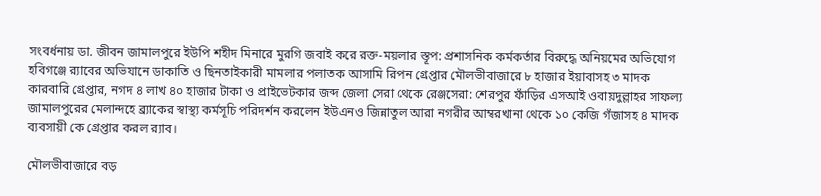সংবর্ধনায় ডা. জীবন জামালপুরে ইউপি শহীদ মিনারে মুরগি জবাই করে রক্ত-ময়লার স্তূপ: প্রশাসনিক কর্মকর্তার বিরুদ্ধে অনিয়মের অভিযোগ হবিগঞ্জে র‍্যাবের অভিযানে ডাকাতি ও ছিনতাইকারী মামলার পলাতক আসামি রিপন গ্রেপ্তার মৌলভীবাজারে ৮ হাজার ইয়াবাসহ ৩ মাদক কারবারি গ্রেপ্তার, নগদ ৪ লাখ ৪০ হাজার টাকা ও প্রাইভেটকার জব্দ জেলা সেরা থেকে রেঞ্জসেরা: শেরপুর ফাঁড়ির এসআই ওবায়দুল্লাহর সাফল্য জামালপুরের মেলান্দহে ব্র্যাকের স্বাস্থ্য কর্মসূচি পরিদর্শন করলেন ইউএনও জিন্নাতুল আরা নগরীর আম্বরখানা থেকে ১০ কেজি গঁজাসহ ৪ মাদক ব্যবসায়ী কে গ্রেপ্তার করল র‌্যাব।

মৌলভীবাজারে বড়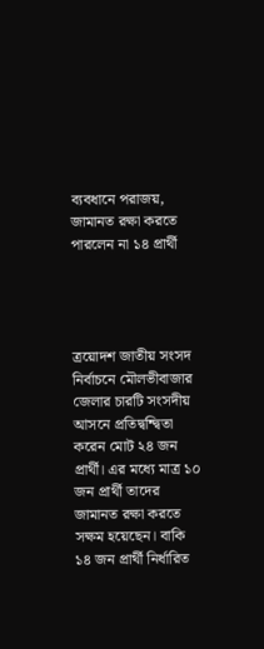ব্যবধানে পরাজয়, জামানত রক্ষা করতে পারলেন না ১৪ প্রার্থী




ত্রয়োদশ জাতীয় সংসদ নির্বাচনে মৌলভীবাজার জেলার চারটি সংসদীয় আসনে প্রতিদ্বন্দ্বিতা করেন মোট ২৪ জন প্রার্থী। এর মধ্যে মাত্র ১০ জন প্রার্থী তাদের জামানত রক্ষা করতে সক্ষম হয়েছেন। বাকি ১৪ জন প্রার্থী নির্ধারিত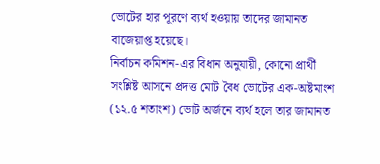ভোটের হার পূরণে ব্যর্থ হওয়ায় তাদের জামানত বাজেয়াপ্ত হয়েছে।
নির্বাচন কমিশন-এর বিধান অনুযায়ী, কোনো প্রার্থী সংশ্লিষ্ট আসনে প্রদত্ত মোট বৈধ ভোটের এক-অষ্টমাংশ (১২.৫ শতাংশ) ভোট অর্জনে ব্যর্থ হলে তার জামানত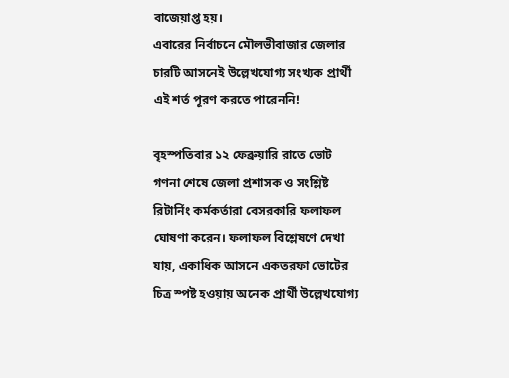বাজেয়াপ্ত হয়।
এবারের নির্বাচনে মৌলভীবাজার জেলার চারটি আসনেই উল্লেখযোগ্য সংখ্যক প্রার্থী এই শর্ত পূরণ করতে পারেননি!

বৃহস্পতিবার ১২ ফেব্রুয়ারি রাতে ভোট গণনা শেষে জেলা প্রশাসক ও সংশ্লিষ্ট রিটার্নিং কর্মকর্তারা বেসরকারি ফলাফল ঘোষণা করেন। ফলাফল বিশ্লেষণে দেখা যায়, একাধিক আসনে একতরফা ভোটের চিত্র স্পষ্ট হওয়ায় অনেক প্রার্থী উল্লেখযোগ্য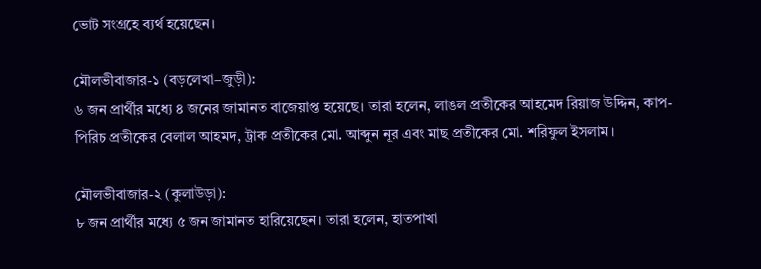ভোট সংগ্রহে ব্যর্থ হয়েছেন।

মৌলভীবাজার-১ (বড়লেখা–জুড়ী):
৬ জন প্রার্থীর মধ্যে ৪ জনের জামানত বাজেয়াপ্ত হয়েছে। তারা হলেন, লাঙল প্রতীকের আহমেদ রিয়াজ উদ্দিন, কাপ-পিরিচ প্রতীকের বেলাল আহমদ, ট্রাক প্রতীকের মো. আব্দুন নূর এবং মাছ প্রতীকের মো. শরিফুল ইসলাম।

মৌলভীবাজার-২ (কুলাউড়া):
৮ জন প্রার্থীর মধ্যে ৫ জন জামানত হারিয়েছেন। তারা হলেন, হাতপাখা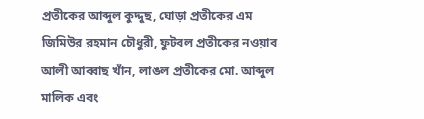প্রতীকের আব্দুল কুদ্দুছ, ঘোড়া প্রতীকের এম জিমিউর রহমান চৌধুরী, ফুটবল প্রতীকের নওয়াব আলী আব্বাছ খাঁন, লাঙল প্রতীকের মো. আব্দুল মালিক এবং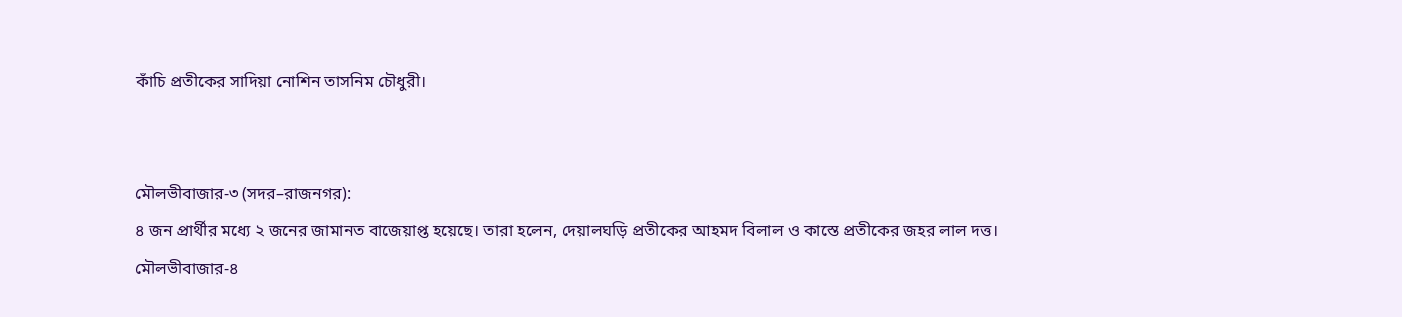কাঁচি প্রতীকের সাদিয়া নোশিন তাসনিম চৌধুরী।


মৌলভীবাজার-৩ (সদর–রাজনগর):
৪ জন প্রার্থীর মধ্যে ২ জনের জামানত বাজেয়াপ্ত হয়েছে। তারা হলেন, দেয়ালঘড়ি প্রতীকের আহমদ বিলাল ও কাস্তে প্রতীকের জহর লাল দত্ত।
মৌলভীবাজার-৪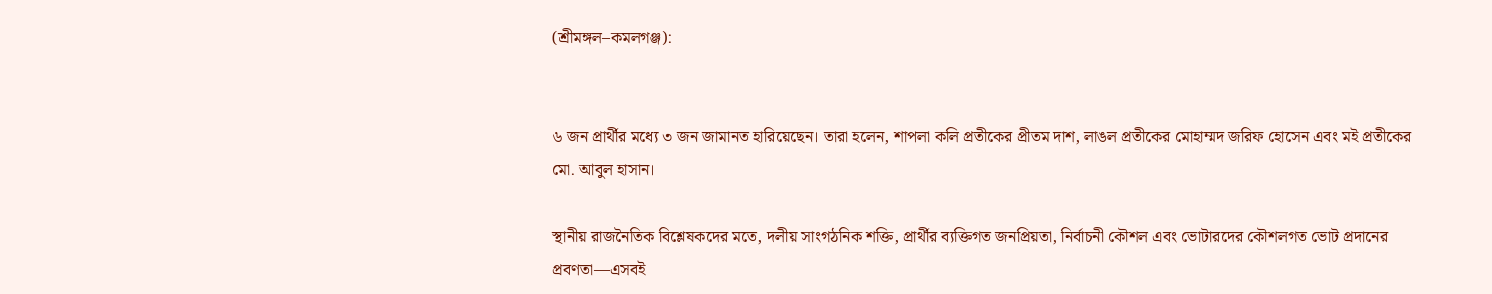(শ্রীমঙ্গল–কমলগঞ্জ):


৬ জন প্রার্থীর মধ্যে ৩ জন জামানত হারিয়েছেন। তারা হলেন, শাপলা কলি প্রতীকের প্রীতম দাশ, লাঙল প্রতীকের মোহাম্মদ জরিফ হোসেন এবং মই প্রতীকের মো. আবুল হাসান।

স্থানীয় রাজনৈতিক বিশ্লেষকদের মতে, দলীয় সাংগঠনিক শক্তি, প্রার্থীর ব্যক্তিগত জনপ্রিয়তা, নির্বাচনী কৌশল এবং ভোটারদের কৌশলগত ভোট প্রদানের প্রবণতা—এসবই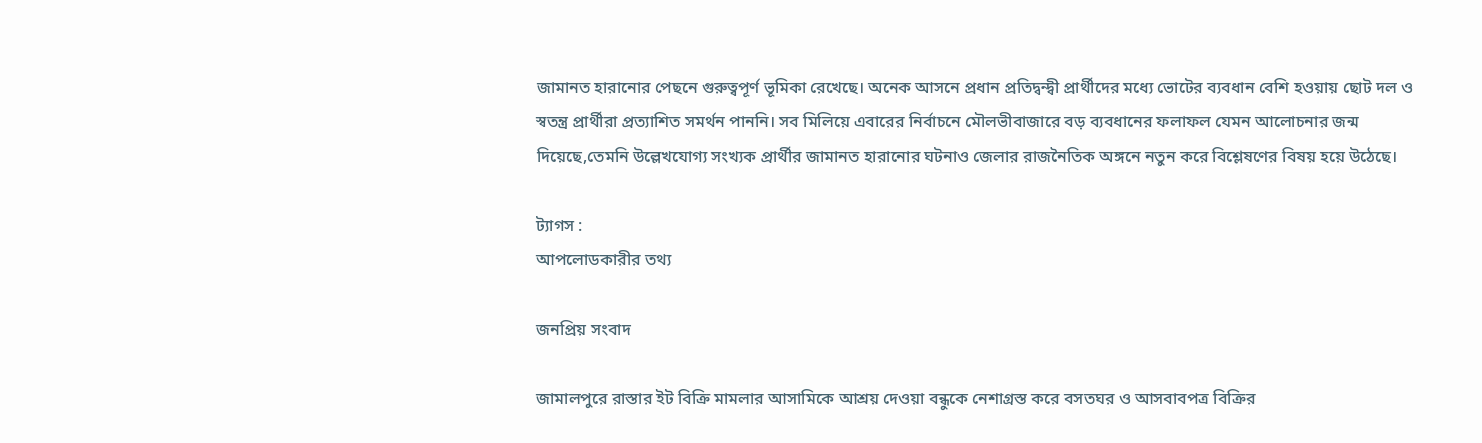জামানত হারানোর পেছনে গুরুত্বপূর্ণ ভূমিকা রেখেছে। অনেক আসনে প্রধান প্রতিদ্বন্দ্বী প্রার্থীদের মধ্যে ভোটের ব্যবধান বেশি হওয়ায় ছোট দল ও স্বতন্ত্র প্রার্থীরা প্রত্যাশিত সমর্থন পাননি। সব মিলিয়ে এবারের নির্বাচনে মৌলভীবাজারে বড় ব্যবধানের ফলাফল যেমন আলোচনার জন্ম দিয়েছে,তেমনি উল্লেখযোগ্য সংখ্যক প্রার্থীর জামানত হারানোর ঘটনাও জেলার রাজনৈতিক অঙ্গনে নতুন করে বিশ্লেষণের বিষয় হয়ে উঠেছে।

ট্যাগস :
আপলোডকারীর তথ্য

জনপ্রিয় সংবাদ

জামালপুরে রাস্তার ইট বিক্রি মামলার আসামিকে আশ্রয় দেওয়া বন্ধুকে নেশাগ্রস্ত করে বসতঘর ও আসবাবপত্র বিক্রির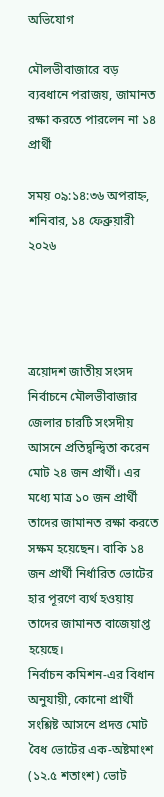অভিযোগ

মৌলভীবাজারে বড় ব্যবধানে পরাজয়, জামানত রক্ষা করতে পারলেন না ১৪ প্রার্থী

সময় ০৯:১৪:৩৬ অপরাহ্ন, শনিবার, ১৪ ফেব্রুয়ারী ২০২৬




ত্রয়োদশ জাতীয় সংসদ নির্বাচনে মৌলভীবাজার জেলার চারটি সংসদীয় আসনে প্রতিদ্বন্দ্বিতা করেন মোট ২৪ জন প্রার্থী। এর মধ্যে মাত্র ১০ জন প্রার্থী তাদের জামানত রক্ষা করতে সক্ষম হয়েছেন। বাকি ১৪ জন প্রার্থী নির্ধারিত ভোটের হার পূরণে ব্যর্থ হওয়ায় তাদের জামানত বাজেয়াপ্ত হয়েছে।
নির্বাচন কমিশন-এর বিধান অনুযায়ী, কোনো প্রার্থী সংশ্লিষ্ট আসনে প্রদত্ত মোট বৈধ ভোটের এক-অষ্টমাংশ (১২.৫ শতাংশ) ভোট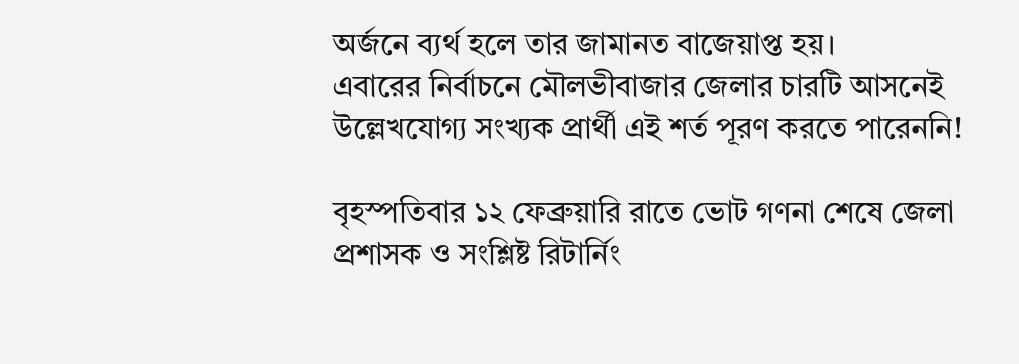অর্জনে ব্যর্থ হলে তার জামানত বাজেয়াপ্ত হয়।
এবারের নির্বাচনে মৌলভীবাজার জেলার চারটি আসনেই উল্লেখযোগ্য সংখ্যক প্রার্থী এই শর্ত পূরণ করতে পারেননি!

বৃহস্পতিবার ১২ ফেব্রুয়ারি রাতে ভোট গণনা শেষে জেলা প্রশাসক ও সংশ্লিষ্ট রিটার্নিং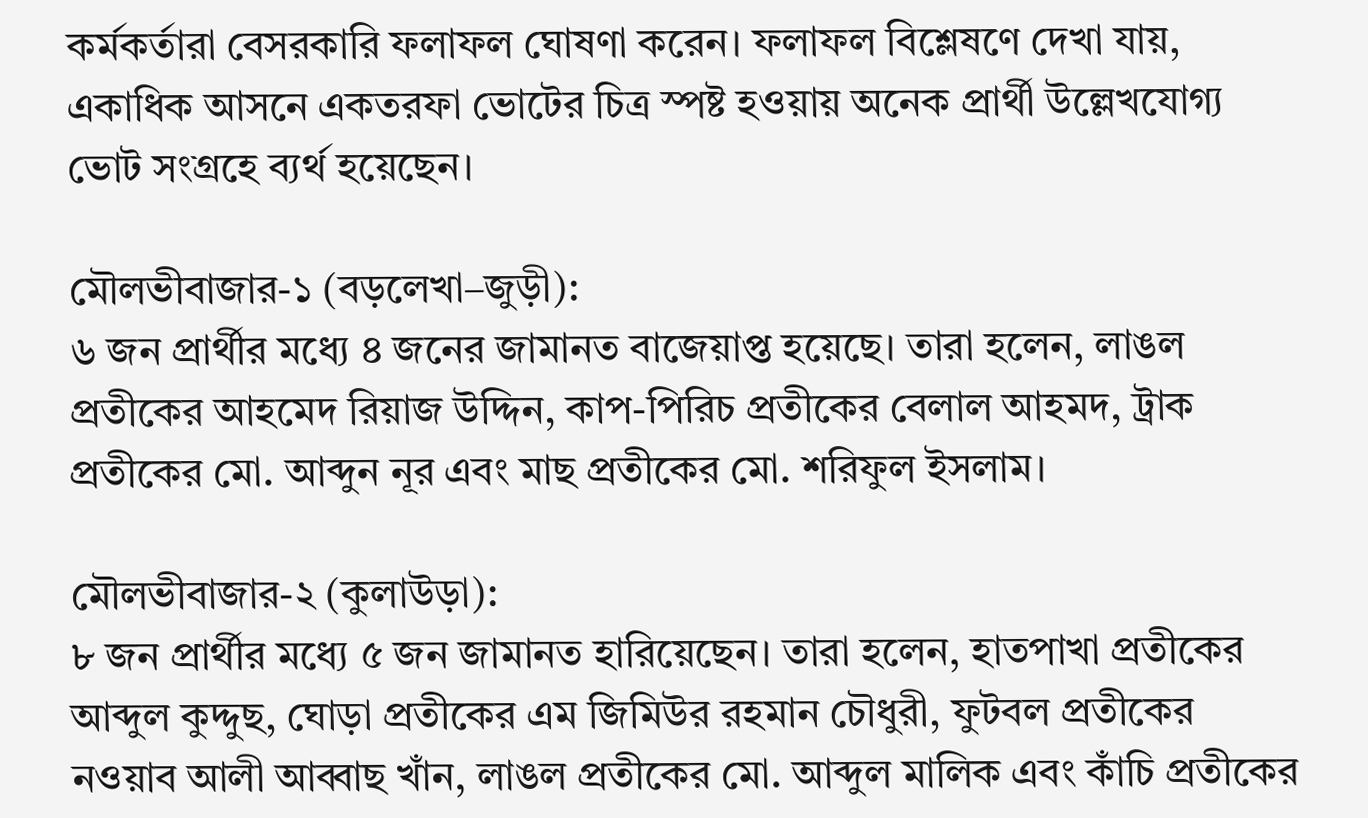কর্মকর্তারা বেসরকারি ফলাফল ঘোষণা করেন। ফলাফল বিশ্লেষণে দেখা যায়, একাধিক আসনে একতরফা ভোটের চিত্র স্পষ্ট হওয়ায় অনেক প্রার্থী উল্লেখযোগ্য ভোট সংগ্রহে ব্যর্থ হয়েছেন।

মৌলভীবাজার-১ (বড়লেখা–জুড়ী):
৬ জন প্রার্থীর মধ্যে ৪ জনের জামানত বাজেয়াপ্ত হয়েছে। তারা হলেন, লাঙল প্রতীকের আহমেদ রিয়াজ উদ্দিন, কাপ-পিরিচ প্রতীকের বেলাল আহমদ, ট্রাক প্রতীকের মো. আব্দুন নূর এবং মাছ প্রতীকের মো. শরিফুল ইসলাম।

মৌলভীবাজার-২ (কুলাউড়া):
৮ জন প্রার্থীর মধ্যে ৫ জন জামানত হারিয়েছেন। তারা হলেন, হাতপাখা প্রতীকের আব্দুল কুদ্দুছ, ঘোড়া প্রতীকের এম জিমিউর রহমান চৌধুরী, ফুটবল প্রতীকের নওয়াব আলী আব্বাছ খাঁন, লাঙল প্রতীকের মো. আব্দুল মালিক এবং কাঁচি প্রতীকের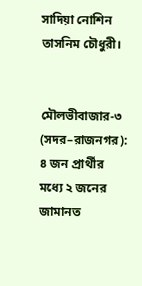সাদিয়া নোশিন তাসনিম চৌধুরী।


মৌলভীবাজার-৩ (সদর–রাজনগর):
৪ জন প্রার্থীর মধ্যে ২ জনের জামানত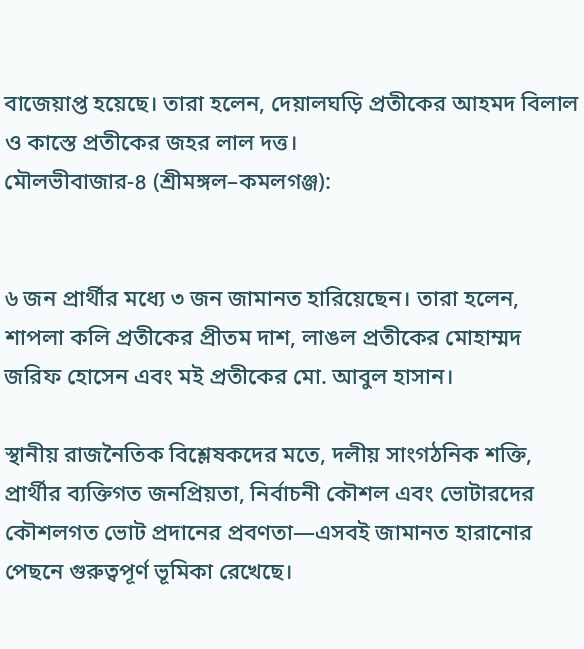বাজেয়াপ্ত হয়েছে। তারা হলেন, দেয়ালঘড়ি প্রতীকের আহমদ বিলাল ও কাস্তে প্রতীকের জহর লাল দত্ত।
মৌলভীবাজার-৪ (শ্রীমঙ্গল–কমলগঞ্জ):


৬ জন প্রার্থীর মধ্যে ৩ জন জামানত হারিয়েছেন। তারা হলেন, শাপলা কলি প্রতীকের প্রীতম দাশ, লাঙল প্রতীকের মোহাম্মদ জরিফ হোসেন এবং মই প্রতীকের মো. আবুল হাসান।

স্থানীয় রাজনৈতিক বিশ্লেষকদের মতে, দলীয় সাংগঠনিক শক্তি, প্রার্থীর ব্যক্তিগত জনপ্রিয়তা, নির্বাচনী কৌশল এবং ভোটারদের কৌশলগত ভোট প্রদানের প্রবণতা—এসবই জামানত হারানোর পেছনে গুরুত্বপূর্ণ ভূমিকা রেখেছে।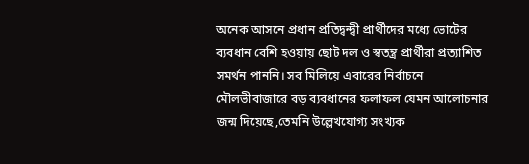অনেক আসনে প্রধান প্রতিদ্বন্দ্বী প্রার্থীদের মধ্যে ভোটের ব্যবধান বেশি হওয়ায় ছোট দল ও স্বতন্ত্র প্রার্থীরা প্রত্যাশিত সমর্থন পাননি। সব মিলিয়ে এবারের নির্বাচনে মৌলভীবাজারে বড় ব্যবধানের ফলাফল যেমন আলোচনার জন্ম দিয়েছে,তেমনি উল্লেখযোগ্য সংখ্যক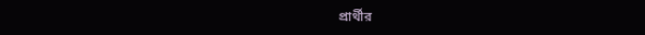প্রার্থীর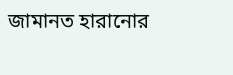জামানত হারানোর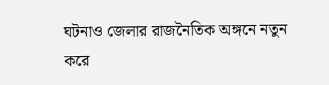ঘটনাও জেলার রাজনৈতিক অঙ্গনে নতুন করে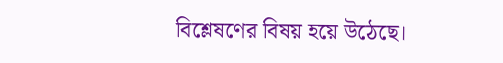বিশ্লেষণের বিষয় হয়ে উঠেছে।